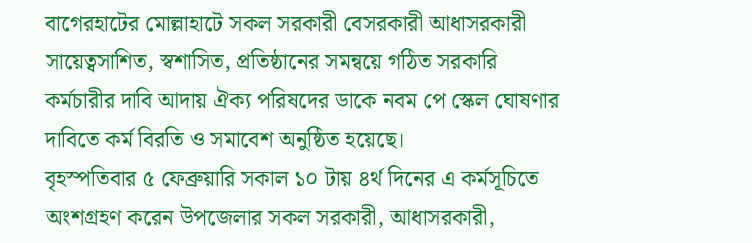বাগেরহাটের মোল্লাহাটে সকল সরকারী বেসরকারী আধাসরকারী সায়েত্বসাশিত, স্বশাসিত, প্রতিষ্ঠানের সমন্বয়ে গঠিত সরকারি কর্মচারীর দাবি আদায় ঐক্য পরিষদের ডাকে নবম পে স্কেল ঘোষণার দাবিতে কর্ম বিরতি ও সমাবেশ অনুষ্ঠিত হয়েছে।
বৃহস্পতিবার ৫ ফেব্রুয়ারি সকাল ১০ টায় ৪র্থ দিনের এ কর্মসূচিতে অংশগ্রহণ করেন উপজেলার সকল সরকারী, আধাসরকারী,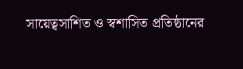সায়েত্বসাশিত ও স্বশাসিত প্রতিষ্ঠানের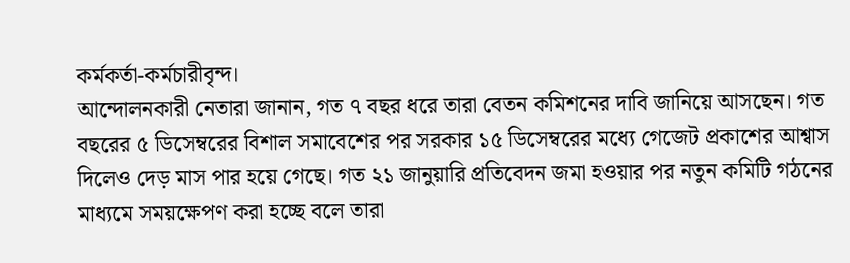কর্মকর্তা-কর্মচারীবৃন্দ।
আন্দোলনকারী নেতারা জানান, গত ৭ বছর ধরে তারা বেতন কমিশনের দাবি জানিয়ে আসছেন। গত বছরের ৫ ডিসেম্বরের বিশাল সমাবেশের পর সরকার ১৫ ডিসেম্বরের মধ্যে গেজেট প্রকাশের আশ্বাস দিলেও দেড় মাস পার হয়ে গেছে। গত ২১ জানুয়ারি প্রতিবেদন জমা হওয়ার পর নতুন কমিটি গঠনের মাধ্যমে সময়ক্ষেপণ করা হচ্ছে বলে তারা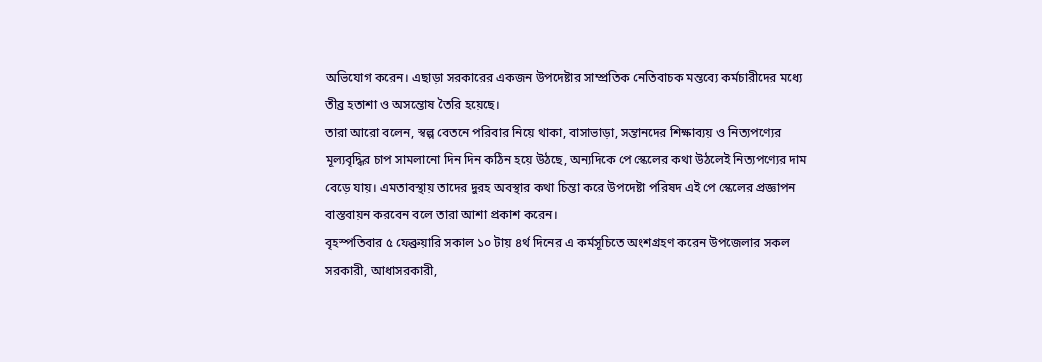অভিযোগ করেন। এছাড়া সরকারের একজন উপদেষ্টার সাম্প্রতিক নেতিবাচক মন্তব্যে কর্মচারীদের মধ্যে তীব্র হতাশা ও অসন্তোষ তৈরি হয়েছে।
তারা আরো বলেন, স্বল্প বেতনে পরিবার নিয়ে থাকা, বাসাভাড়া, সন্তানদের শিক্ষাব্যয় ও নিত্যপণ্যের মূল্যবৃদ্ধির চাপ সামলানো দিন দিন কঠিন হয়ে উঠছে, অন্যদিকে পে স্কেলের কথা উঠলেই নিত্যপণ্যের দাম বেড়ে যায়। এমতাবস্থায় তাদের দুরহ অবস্থার কথা চিন্তা করে উপদেষ্টা পরিষদ এই পে স্কেলের প্রজ্ঞাপন বাস্তবায়ন করবেন বলে তারা আশা প্রকাশ করেন।
বৃহস্পতিবার ৫ ফেব্রুয়ারি সকাল ১০ টায় ৪র্থ দিনের এ কর্মসূচিতে অংশগ্রহণ করেন উপজেলার সকল সরকারী, আধাসরকারী,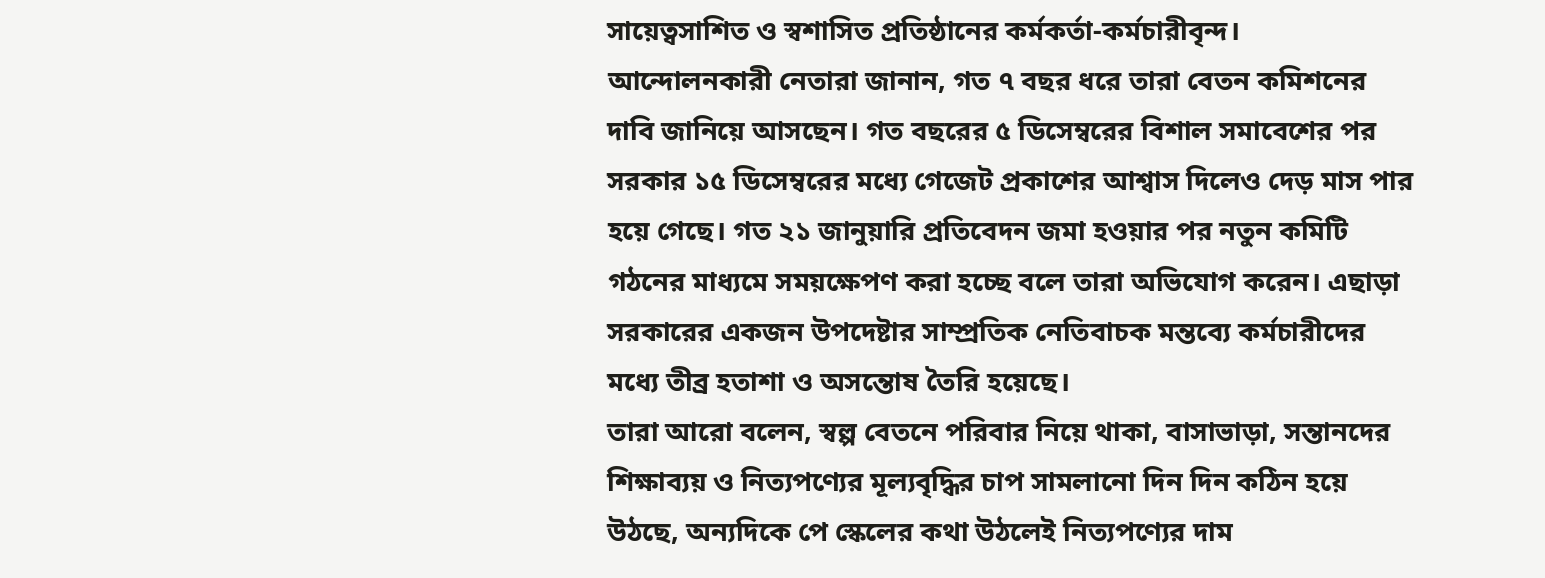সায়েত্বসাশিত ও স্বশাসিত প্রতিষ্ঠানের কর্মকর্তা-কর্মচারীবৃন্দ।
আন্দোলনকারী নেতারা জানান, গত ৭ বছর ধরে তারা বেতন কমিশনের দাবি জানিয়ে আসছেন। গত বছরের ৫ ডিসেম্বরের বিশাল সমাবেশের পর সরকার ১৫ ডিসেম্বরের মধ্যে গেজেট প্রকাশের আশ্বাস দিলেও দেড় মাস পার হয়ে গেছে। গত ২১ জানুয়ারি প্রতিবেদন জমা হওয়ার পর নতুন কমিটি গঠনের মাধ্যমে সময়ক্ষেপণ করা হচ্ছে বলে তারা অভিযোগ করেন। এছাড়া সরকারের একজন উপদেষ্টার সাম্প্রতিক নেতিবাচক মন্তব্যে কর্মচারীদের মধ্যে তীব্র হতাশা ও অসন্তোষ তৈরি হয়েছে।
তারা আরো বলেন, স্বল্প বেতনে পরিবার নিয়ে থাকা, বাসাভাড়া, সন্তানদের শিক্ষাব্যয় ও নিত্যপণ্যের মূল্যবৃদ্ধির চাপ সামলানো দিন দিন কঠিন হয়ে উঠছে, অন্যদিকে পে স্কেলের কথা উঠলেই নিত্যপণ্যের দাম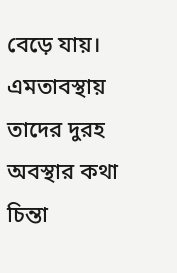বেড়ে যায়। এমতাবস্থায় তাদের দুরহ অবস্থার কথা চিন্তা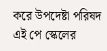করে উপদেষ্টা পরিষদ এই পে স্কেলের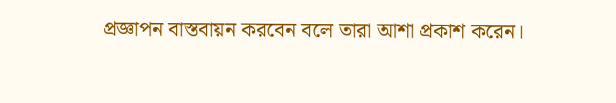প্রজ্ঞাপন বাস্তবায়ন করবেন বলে তারা আশা প্রকাশ করেন।